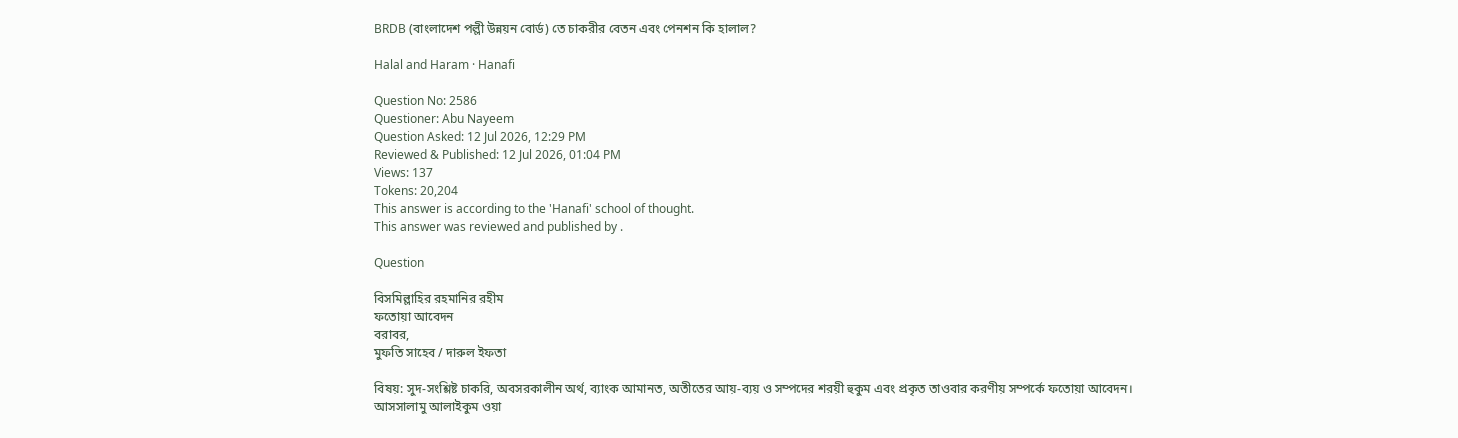BRDB (বাংলাদেশ পল্লী উন্নয়ন বোর্ড) তে চাকরীর বেতন এবং পেনশন কি হালাল?

Halal and Haram · Hanafi

Question No: 2586
Questioner: Abu Nayeem
Question Asked: 12 Jul 2026, 12:29 PM
Reviewed & Published: 12 Jul 2026, 01:04 PM
Views: 137
Tokens: 20,204
This answer is according to the 'Hanafi' school of thought.
This answer was reviewed and published by .

Question

বিসমিল্লাহির রহমানির রহীম
ফতোয়া আবেদন
বরাবর,
মুফতি সাহেব / দারুল ইফতা

বিষয়: সুদ-সংশ্লিষ্ট চাকরি, অবসরকালীন অর্থ, ব্যাংক আমানত, অতীতের আয়-ব্যয় ও সম্পদের শরয়ী হুকুম এবং প্রকৃত তাওবার করণীয় সম্পর্কে ফতোয়া আবেদন।
আসসালামু আলাইকুম ওয়া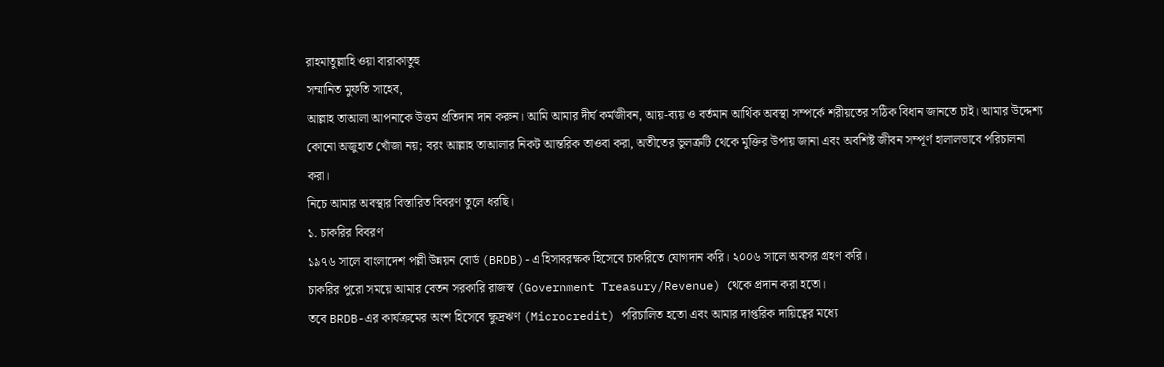রাহমাতুল্লাহি ওয়া বারাকাতুহু
সম্মানিত মুফতি সাহেব,
আল্লাহ তাআলা আপনাকে উত্তম প্রতিদান দান করুন। আমি আমার দীর্ঘ কর্মজীবন, আয়-ব্যয় ও বর্তমান আর্থিক অবস্থা সম্পর্কে শরীয়তের সঠিক বিধান জানতে চাই। আমার উদ্দেশ্য কোনো অজুহাত খোঁজা নয়; বরং আল্লাহ তাআলার নিকট আন্তরিক তাওবা করা, অতীতের ভুলত্রুটি থেকে মুক্তির উপায় জানা এবং অবশিষ্ট জীবন সম্পূর্ণ হালালভাবে পরিচালনা করা।
নিচে আমার অবস্থার বিস্তারিত বিবরণ তুলে ধরছি।
১. চাকরির বিবরণ
১৯৭৬ সালে বাংলাদেশ পল্লী উন্নয়ন বোর্ড (BRDB)-এ হিসাবরক্ষক হিসেবে চাকরিতে যোগদান করি। ২০০৬ সালে অবসর গ্রহণ করি।
চাকরির পুরো সময়ে আমার বেতন সরকারি রাজস্ব (Government Treasury/Revenue) থেকে প্রদান করা হতো।
তবে BRDB-এর কার্যক্রমের অংশ হিসেবে ক্ষুদ্রঋণ (Microcredit) পরিচালিত হতো এবং আমার দাপ্তরিক দায়িত্বের মধ্যে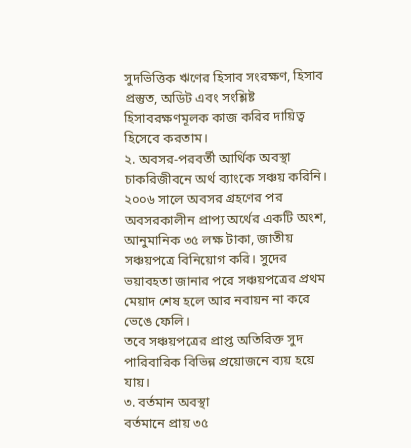সুদভিত্তিক ঋণের হিসাব সংরক্ষণ, হিসাব প্রস্তুত, অডিট এবং সংশ্লিষ্ট হিসাবরক্ষণমূলক কাজ করির দায়িত্ব হিসেবে করতাম।
২. অবসর-পরবর্তী আর্থিক অবস্থা
চাকরিজীবনে অর্থ ব্যাংকে সঞ্চয় করিনি।
২০০৬ সালে অবসর গ্রহণের পর অবসরকালীন প্রাপ্য অর্থের একটি অংশ, আনুমানিক ৩৫ লক্ষ টাকা, জাতীয় সঞ্চয়পত্রে বিনিয়োগ করি। সুদের ভয়াবহতা জানার পরে সঞ্চয়পত্রের প্রথম মেয়াদ শেষ হলে আর নবায়ন না করে ভেঙে ফেলি।
তবে সঞ্চয়পত্রের প্রাপ্ত অতিরিক্ত সুদ পারিবারিক বিভিন্ন প্রয়োজনে ব্যয় হয়ে যায়।
৩. বর্তমান অবস্থা
বর্তমানে প্রায় ৩৫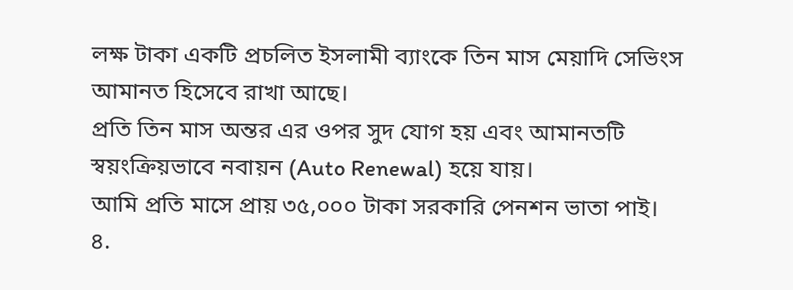লক্ষ টাকা একটি প্রচলিত ইসলামী ব্যাংকে তিন মাস মেয়াদি সেভিংস আমানত হিসেবে রাখা আছে।
প্রতি তিন মাস অন্তর এর ওপর সুদ যোগ হয় এবং আমানতটি স্বয়ংক্রিয়ভাবে নবায়ন (Auto Renewal) হয়ে যায়।
আমি প্রতি মাসে প্রায় ৩৫,০০০ টাকা সরকারি পেনশন ভাতা পাই।
৪.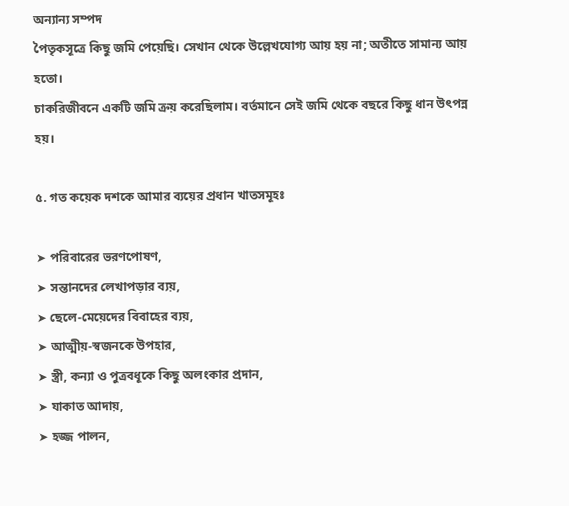অন্যান্য সম্পদ
পৈতৃকসূত্রে কিছু জমি পেয়েছি। সেখান থেকে উল্লেখযোগ্য আয় হয় না; অতীতে সামান্য আয় হতো।
চাকরিজীবনে একটি জমি ক্রয় করেছিলাম। বর্তমানে সেই জমি থেকে বছরে কিছু ধান উৎপন্ন হয়।

৫. গত কয়েক দশকে আমার ব্যয়ের প্রধান খাতসমূহঃ

➤ পরিবারের ভরণপোষণ,
➤ সন্তানদের লেখাপড়ার ব্যয়,
➤ ছেলে-মেয়েদের বিবাহের ব্যয়,
➤ আত্মীয়-স্বজনকে উপহার,
➤ স্ত্রী, কন্যা ও পুত্রবধূকে কিছু অলংকার প্রদান,
➤ যাকাত আদায়,
➤ হজ্জ পালন,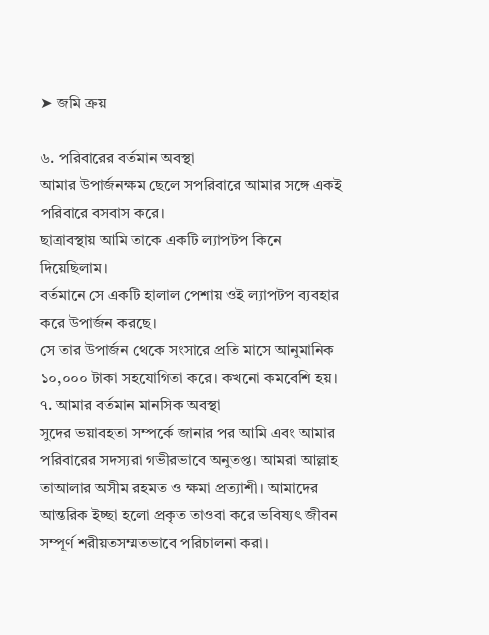➤ জমি ক্রয়

৬. পরিবারের বর্তমান অবস্থা
আমার উপার্জনক্ষম ছেলে সপরিবারে আমার সঙ্গে একই পরিবারে বসবাস করে।
ছাত্রাবস্থায় আমি তাকে একটি ল্যাপটপ কিনে দিয়েছিলাম।
বর্তমানে সে একটি হালাল পেশায় ওই ল্যাপটপ ব্যবহার করে উপার্জন করছে।
সে তার উপার্জন থেকে সংসারে প্রতি মাসে আনুমানিক ১০,০০০ টাকা সহযোগিতা করে। কখনো কমবেশি হয়।
৭. আমার বর্তমান মানসিক অবস্থা
সুদের ভয়াবহতা সম্পর্কে জানার পর আমি এবং আমার পরিবারের সদস্যরা গভীরভাবে অনুতপ্ত। আমরা আল্লাহ তাআলার অসীম রহমত ও ক্ষমা প্রত্যাশী। আমাদের আন্তরিক ইচ্ছা হলো প্রকৃত তাওবা করে ভবিষ্যৎ জীবন সম্পূর্ণ শরীয়তসম্মতভাবে পরিচালনা করা।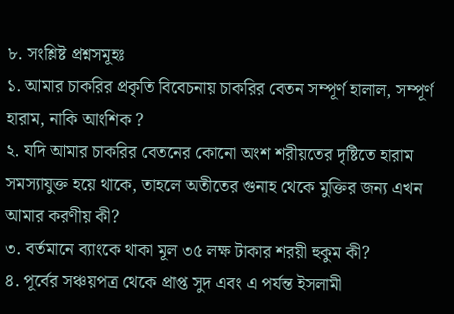৮. সংশ্লিষ্ট প্রশ্নসমূহঃ
১. আমার চাকরির প্রকৃতি বিবেচনায় চাকরির বেতন সম্পূর্ণ হালাল, সম্পূর্ণ হারাম, নাকি আংশিক ?
২. যদি আমার চাকরির বেতনের কোনো অংশ শরীয়তের দৃষ্টিতে হারাম সমস্যাযুক্ত হয়ে থাকে, তাহলে অতীতের গুনাহ থেকে মুক্তির জন্য এখন আমার করণীয় কী?
৩. বর্তমানে ব্যাংকে থাকা মূল ৩৫ লক্ষ টাকার শরয়ী হুকুম কী?
৪. পূর্বের সঞ্চয়পত্র থেকে প্রাপ্ত সুদ এবং এ পর্যন্ত ইসলামী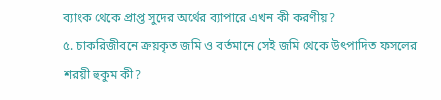ব্যাংক থেকে প্রাপ্ত সুদের অর্থের ব্যাপারে এখন কী করণীয়?
৫. চাকরিজীবনে ক্রয়কৃত জমি ও বর্তমানে সেই জমি থেকে উৎপাদিত ফসলের শরয়ী হুকুম কী?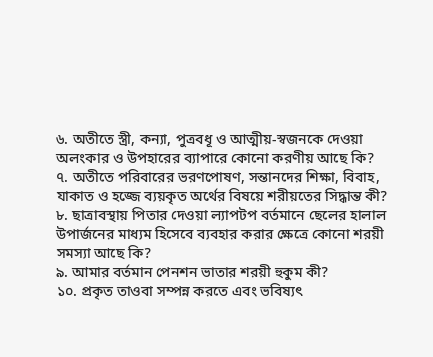৬. অতীতে স্ত্রী, কন্যা, পুত্রবধূ ও আত্মীয়-স্বজনকে দেওয়া অলংকার ও উপহারের ব্যাপারে কোনো করণীয় আছে কি?
৭. অতীতে পরিবারের ভরণপোষণ, সন্তানদের শিক্ষা, বিবাহ, যাকাত ও হজ্জে ব্যয়কৃত অর্থের বিষয়ে শরীয়তের সিদ্ধান্ত কী?
৮. ছাত্রাবস্থায় পিতার দেওয়া ল্যাপটপ বর্তমানে ছেলের হালাল উপার্জনের মাধ্যম হিসেবে ব্যবহার করার ক্ষেত্রে কোনো শরয়ী সমস্যা আছে কি?
৯. আমার বর্তমান পেনশন ভাতার শরয়ী হুকুম কী?
১০. প্রকৃত তাওবা সম্পন্ন করতে এবং ভবিষ্যৎ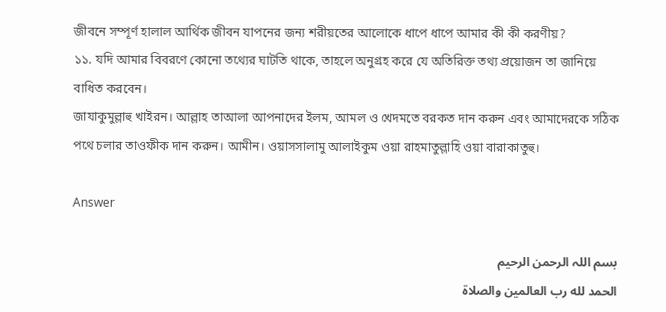জীবনে সম্পূর্ণ হালাল আর্থিক জীবন যাপনের জন্য শরীয়তের আলোকে ধাপে ধাপে আমার কী কী করণীয়?
১১. যদি আমার বিবরণে কোনো তথ্যের ঘাটতি থাকে, তাহলে অনুগ্রহ করে যে অতিরিক্ত তথ্য প্রয়োজন তা জানিয়ে বাধিত করবেন।
জাযাকুমুল্লাহু খাইরন। আল্লাহ তাআলা আপনাদের ইলম, আমল ও খেদমতে বরকত দান করুন এবং আমাদেরকে সঠিক পথে চলার তাওফীক দান করুন। আমীন। ওয়াসসালামু আলাইকুম ওয়া রাহমাতুল্লাহি ওয়া বারাকাতুহু।

Answer

بسم اللہ الرحمن الرحیم
الحمد لله رب العالمين والصلاة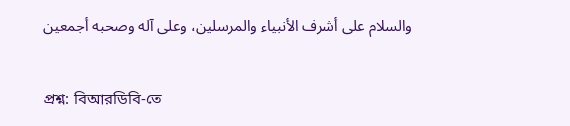والسلام على أشرف الأنبياء والمرسلين، وعلى آله وصحبه أجمعين

প্রশ্ন: বিআরডিবি-তে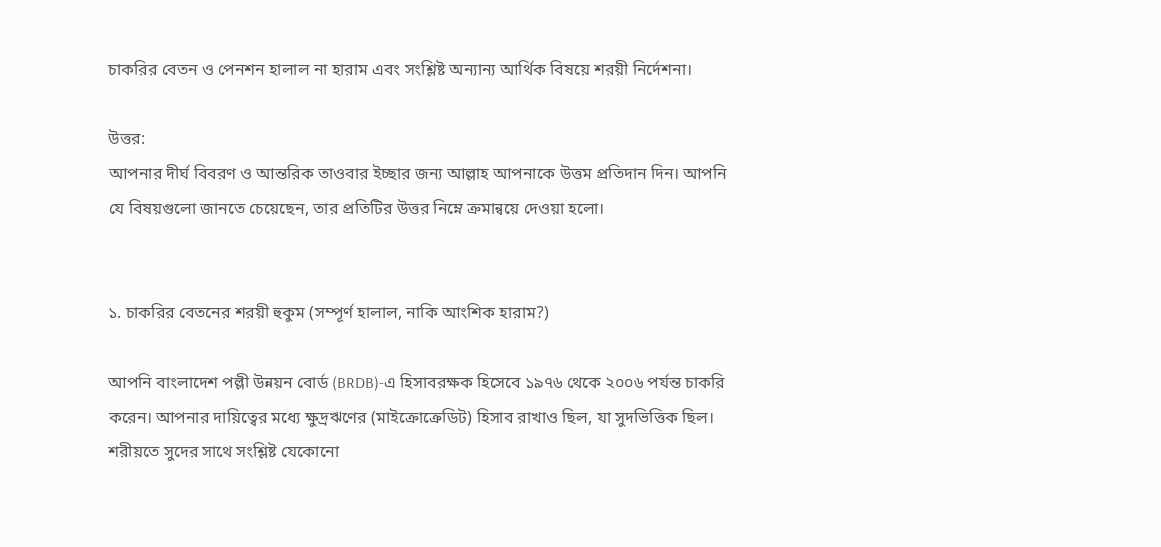চাকরির বেতন ও পেনশন হালাল না হারাম এবং সংশ্লিষ্ট অন্যান্য আর্থিক বিষয়ে শরয়ী নির্দেশনা।

উত্তর:
আপনার দীর্ঘ বিবরণ ও আন্তরিক তাওবার ইচ্ছার জন্য আল্লাহ আপনাকে উত্তম প্রতিদান দিন। আপনি যে বিষয়গুলো জানতে চেয়েছেন, তার প্রতিটির উত্তর নিম্নে ক্রমান্বয়ে দেওয়া হলো।


১. চাকরির বেতনের শরয়ী হুকুম (সম্পূর্ণ হালাল, নাকি আংশিক হারাম?)

আপনি বাংলাদেশ পল্লী উন্নয়ন বোর্ড (BRDB)-এ হিসাবরক্ষক হিসেবে ১৯৭৬ থেকে ২০০৬ পর্যন্ত চাকরি করেন। আপনার দায়িত্বের মধ্যে ক্ষুদ্রঋণের (মাইক্রোক্রেডিট) হিসাব রাখাও ছিল, যা সুদভিত্তিক ছিল। শরীয়তে সুদের সাথে সংশ্লিষ্ট যেকোনো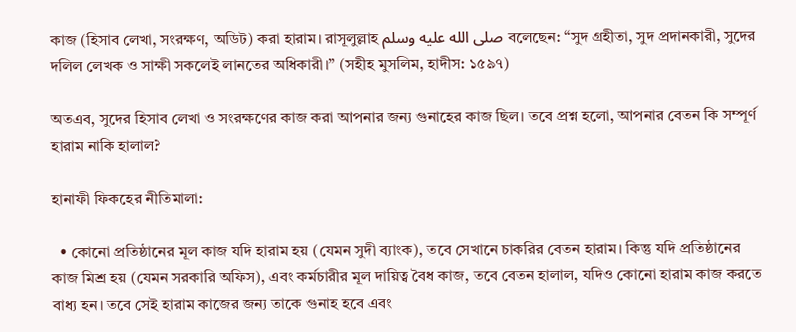কাজ (হিসাব লেখা, সংরক্ষণ, অডিট) করা হারাম। রাসূলুল্লাহ صلى الله عليه وسلم বলেছেন: “সুদ গ্রহীতা, সুদ প্রদানকারী, সুদের দলিল লেখক ও সাক্ষী সকলেই লানতের অধিকারী।” (সহীহ মুসলিম, হাদীস: ১৫৯৭)

অতএব, সুদের হিসাব লেখা ও সংরক্ষণের কাজ করা আপনার জন্য গুনাহের কাজ ছিল। তবে প্রশ্ন হলো, আপনার বেতন কি সম্পূর্ণ হারাম নাকি হালাল?

হানাফী ফিকহের নীতিমালা:

  • কোনো প্রতিষ্ঠানের মূল কাজ যদি হারাম হয় (যেমন সুদী ব্যাংক), তবে সেখানে চাকরির বেতন হারাম। কিন্তু যদি প্রতিষ্ঠানের কাজ মিশ্র হয় (যেমন সরকারি অফিস), এবং কর্মচারীর মূল দায়িত্ব বৈধ কাজ, তবে বেতন হালাল, যদিও কোনো হারাম কাজ করতে বাধ্য হন। তবে সেই হারাম কাজের জন্য তাকে গুনাহ হবে এবং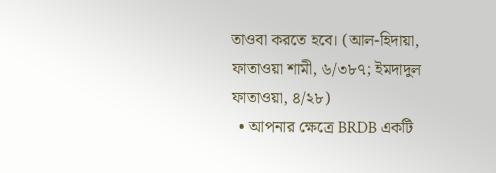তাওবা করতে হবে। (আল-হিদায়া, ফাতাওয়া শামী, ৬/৩৮৭; ইমদাদুল ফাতাওয়া, ৪/২৮)
  • আপনার ক্ষেত্রে BRDB একটি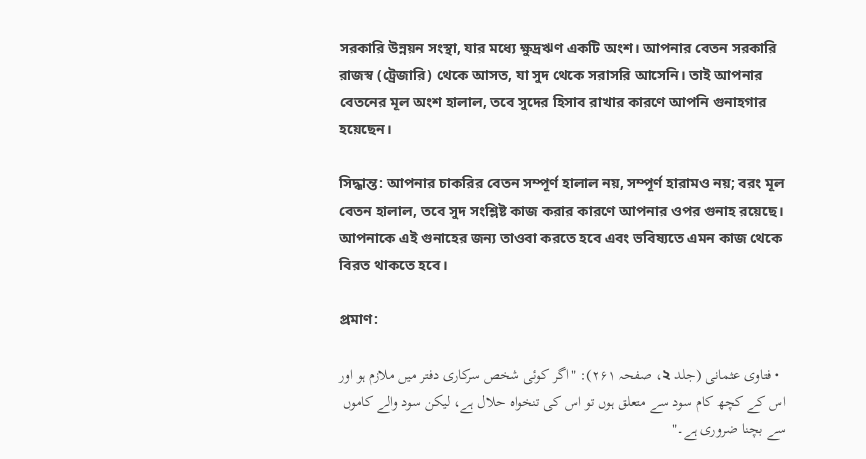সরকারি উন্নয়ন সংস্থা, যার মধ্যে ক্ষুদ্রঋণ একটি অংশ। আপনার বেতন সরকারি রাজস্ব (ট্রেজারি) থেকে আসত, যা সুদ থেকে সরাসরি আসেনি। তাই আপনার বেতনের মূল অংশ হালাল, তবে সুদের হিসাব রাখার কারণে আপনি গুনাহগার হয়েছেন।

সিদ্ধান্ত: আপনার চাকরির বেতন সম্পূর্ণ হালাল নয়, সম্পূর্ণ হারামও নয়; বরং মূল বেতন হালাল, তবে সুদ সংশ্লিষ্ট কাজ করার কারণে আপনার ওপর গুনাহ রয়েছে। আপনাকে এই গুনাহের জন্য তাওবা করতে হবে এবং ভবিষ্যতে এমন কাজ থেকে বিরত থাকতে হবে।

প্রমাণ:

  • فتاوی عثمانی (جلد ২، صفحہ ۲۶۱): "اگر کوئی شخص سرکاری دفتر میں ملازم ہو اور اس کے کچھ کام سود سے متعلق ہوں تو اس کی تنخواہ حلال ہے، لیکن سود والے کاموں سے بچنا ضروری ہے۔"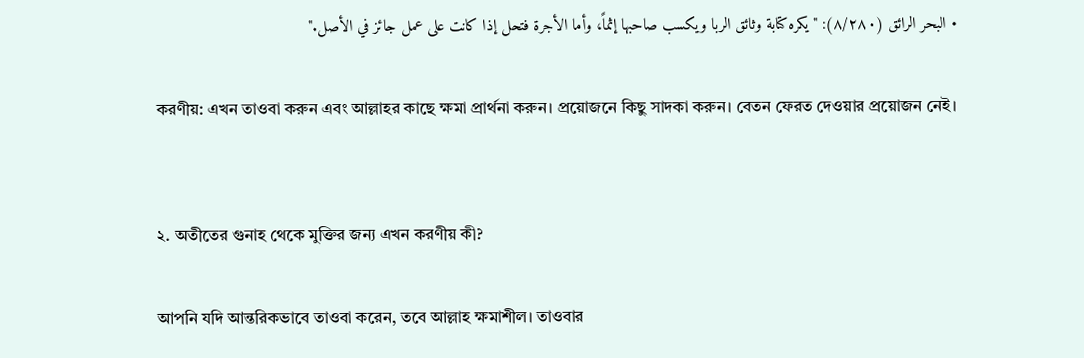• البحر الرائق (٨/٢٨٠): "يكره كتابة وثائق الربا ويكسب صاحبها إثماً، وأما الأجرة فتحل إذا كانت على عمل جائز في الأصل."

করণীয়: এখন তাওবা করুন এবং আল্লাহর কাছে ক্ষমা প্রার্থনা করুন। প্রয়োজনে কিছু সাদকা করুন। বেতন ফেরত দেওয়ার প্রয়োজন নেই।


২. অতীতের গুনাহ থেকে মুক্তির জন্য এখন করণীয় কী?

আপনি যদি আন্তরিকভাবে তাওবা করেন, তবে আল্লাহ ক্ষমাশীল। তাওবার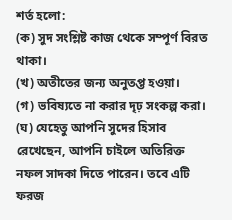শর্ত হলো:
(ক) সুদ সংশ্লিষ্ট কাজ থেকে সম্পূর্ণ বিরত থাকা।
(খ) অতীতের জন্য অনুতপ্ত হওয়া।
(গ) ভবিষ্যতে না করার দৃঢ় সংকল্প করা।
(ঘ) যেহেতু আপনি সুদের হিসাব রেখেছেন, আপনি চাইলে অতিরিক্ত নফল সাদকা দিতে পারেন। তবে এটি ফরজ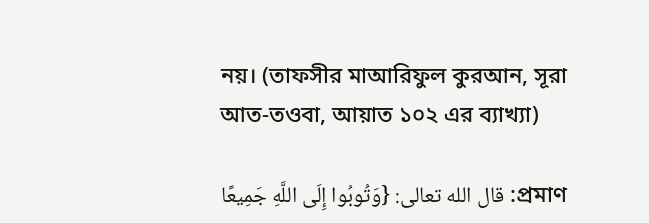নয়। (তাফসীর মাআরিফুল কুরআন, সূরা আত-তওবা, আয়াত ১০২ এর ব্যাখ্যা)

প্রমাণ: قال الله تعالى: {وَتُوبُوا إِلَى اللَّهِ جَمِيعًا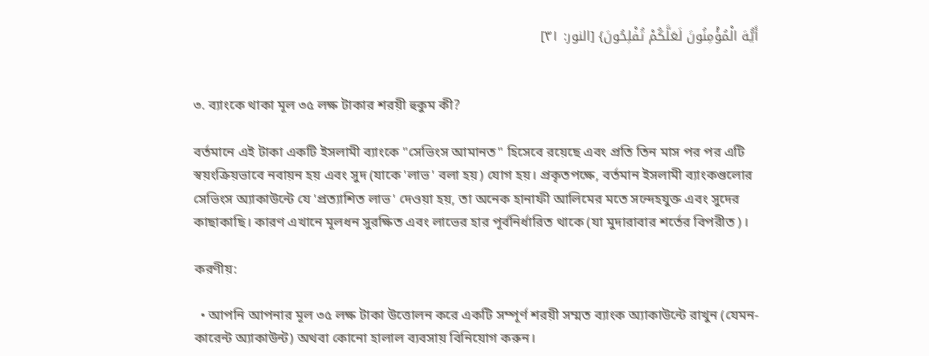أَيُّهَ الْمُؤْمِنُونَ لَعَلَّكُمْ تُفْلِحُونَ} [النور: ٣١]


৩. ব্যাংকে থাকা মূল ৩৫ লক্ষ টাকার শরয়ী হুকুম কী?

বর্তমানে এই টাকা একটি ইসলামী ব্যাংকে "সেভিংস আমানত" হিসেবে রয়েছে এবং প্রতি তিন মাস পর পর এটি স্বয়ংক্রিয়ভাবে নবায়ন হয় এবং সুদ (যাকে 'লাভ' বলা হয়) যোগ হয়। প্রকৃতপক্ষে, বর্তমান ইসলামী ব্যাংকগুলোর সেভিংস অ্যাকাউন্টে যে 'প্রত্যাশিত লাভ' দেওয়া হয়, তা অনেক হানাফী আলিমের মতে সন্দেহযুক্ত এবং সুদের কাছাকাছি। কারণ এখানে মূলধন সুরক্ষিত এবং লাভের হার পূর্বনির্ধারিত থাকে (যা মুদারাবার শর্তের বিপরীত)।

করণীয়:

  • আপনি আপনার মূল ৩৫ লক্ষ টাকা উত্তোলন করে একটি সম্পূর্ণ শরয়ী সম্মত ব্যাংক অ্যাকাউন্টে রাখুন (যেমন- কারেন্ট অ্যাকাউন্ট) অথবা কোনো হালাল ব্যবসায় বিনিয়োগ করুন।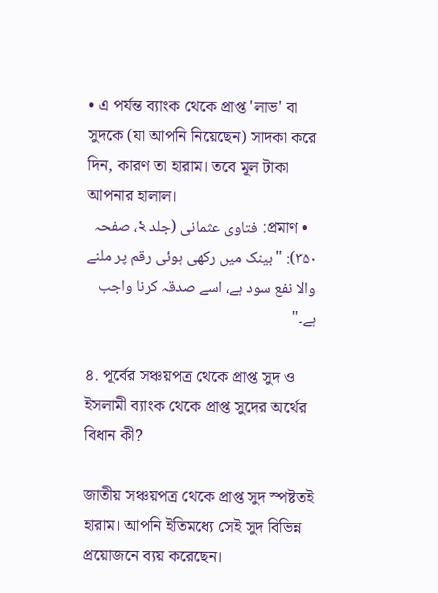• এ পর্যন্ত ব্যাংক থেকে প্রাপ্ত 'লাভ' বা সুদকে (যা আপনি নিয়েছেন) সাদকা করে দিন, কারণ তা হারাম। তবে মূল টাকা আপনার হালাল।
  • প্রমাণ: فتاوی عثمانی (جلد ২، صفحہ ۳۵۰): "بینک میں رکھی ہوئی رقم پر ملنے والا نفع سود ہے، اسے صدقہ کرنا واجب ہے۔"

৪. পূর্বের সঞ্চয়পত্র থেকে প্রাপ্ত সুদ ও ইসলামী ব্যাংক থেকে প্রাপ্ত সুদের অর্থের বিধান কী?

জাতীয় সঞ্চয়পত্র থেকে প্রাপ্ত সুদ স্পষ্টতই হারাম। আপনি ইতিমধ্যে সেই সুদ বিভিন্ন প্রয়োজনে ব্যয় করেছেন।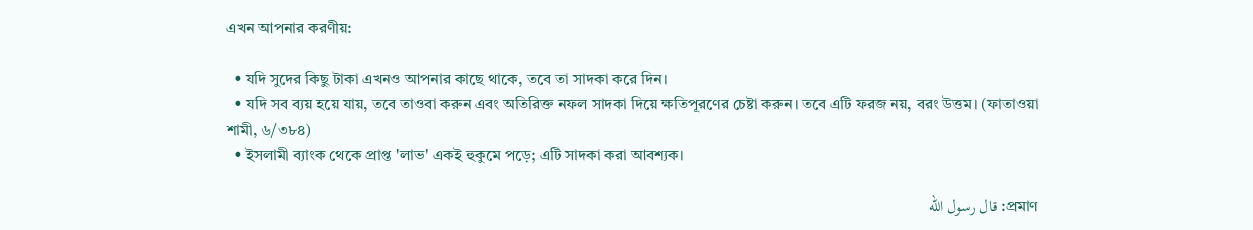এখন আপনার করণীয়:

  • যদি সুদের কিছু টাকা এখনও আপনার কাছে থাকে, তবে তা সাদকা করে দিন।
  • যদি সব ব্যয় হয়ে যায়, তবে তাওবা করুন এবং অতিরিক্ত নফল সাদকা দিয়ে ক্ষতিপূরণের চেষ্টা করুন। তবে এটি ফরজ নয়, বরং উত্তম। (ফাতাওয়া শামী, ৬/৩৮৪)
  • ইসলামী ব্যাংক থেকে প্রাপ্ত 'লাভ' একই হুকুমে পড়ে; এটি সাদকা করা আবশ্যক।

প্রমাণ: قال رسول الله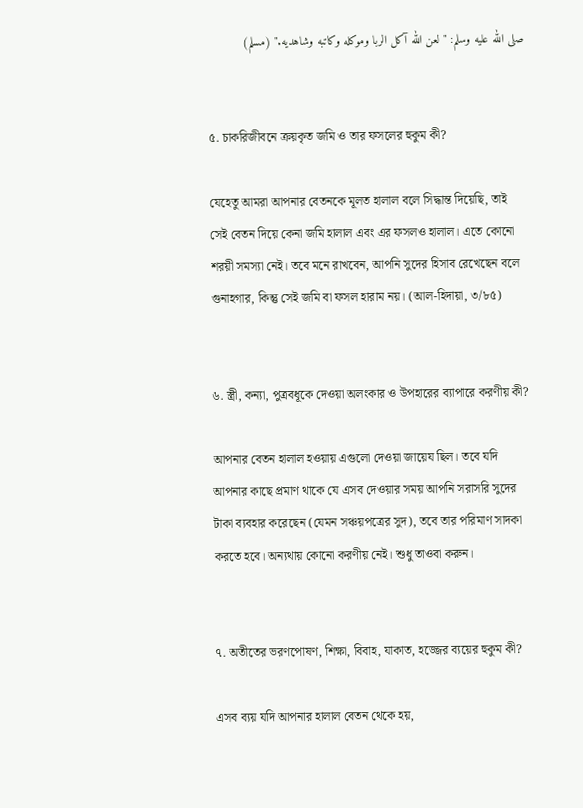صلى الله عليه وسلم: "لعن الله آكل الربا وموكله وكاتبه وشاهديه." (مسلم)


৫. চাকরিজীবনে ক্রয়কৃত জমি ও তার ফসলের হুকুম কী?

যেহেতু আমরা আপনার বেতনকে মূলত হালাল বলে সিদ্ধান্ত দিয়েছি, তাই সেই বেতন দিয়ে কেনা জমি হালাল এবং এর ফসলও হালাল। এতে কোনো শরয়ী সমস্যা নেই। তবে মনে রাখবেন, আপনি সুদের হিসাব রেখেছেন বলে গুনাহগার, কিন্তু সেই জমি বা ফসল হারাম নয়। (আল-হিদায়া, ৩/৮৫)


৬. স্ত্রী, কন্যা, পুত্রবধূকে দেওয়া অলংকার ও উপহারের ব্যাপারে করণীয় কী?

আপনার বেতন হালাল হওয়ায় এগুলো দেওয়া জায়েয ছিল। তবে যদি আপনার কাছে প্রমাণ থাকে যে এসব দেওয়ার সময় আপনি সরাসরি সুদের টাকা ব্যবহার করেছেন (যেমন সঞ্চয়পত্রের সুদ), তবে তার পরিমাণ সাদকা করতে হবে। অন্যথায় কোনো করণীয় নেই। শুধু তাওবা করুন।


৭. অতীতের ভরণপোষণ, শিক্ষা, বিবাহ, যাকাত, হজ্জের ব্যয়ের হুকুম কী?

এসব ব্যয় যদি আপনার হালাল বেতন থেকে হয়,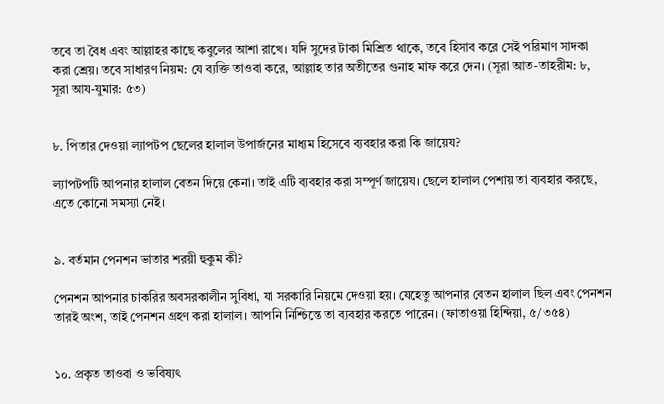তবে তা বৈধ এবং আল্লাহর কাছে কবুলের আশা রাখে। যদি সুদের টাকা মিশ্রিত থাকে, তবে হিসাব করে সেই পরিমাণ সাদকা করা শ্রেয়। তবে সাধারণ নিয়ম: যে ব্যক্তি তাওবা করে, আল্লাহ তার অতীতের গুনাহ মাফ করে দেন। (সূরা আত-তাহরীম: ৮, সূরা আয-যুমার: ৫৩)


৮. পিতার দেওয়া ল্যাপটপ ছেলের হালাল উপার্জনের মাধ্যম হিসেবে ব্যবহার করা কি জায়েয?

ল্যাপটপটি আপনার হালাল বেতন দিয়ে কেনা। তাই এটি ব্যবহার করা সম্পূর্ণ জায়েয। ছেলে হালাল পেশায় তা ব্যবহার করছে, এতে কোনো সমস্যা নেই।


৯. বর্তমান পেনশন ভাতার শরয়ী হুকুম কী?

পেনশন আপনার চাকরির অবসরকালীন সুবিধা, যা সরকারি নিয়মে দেওয়া হয়। যেহেতু আপনার বেতন হালাল ছিল এবং পেনশন তারই অংশ, তাই পেনশন গ্রহণ করা হালাল। আপনি নিশ্চিন্তে তা ব্যবহার করতে পারেন। (ফাতাওয়া হিন্দিয়া, ৫/৩৫৪)


১০. প্রকৃত তাওবা ও ভবিষ্যৎ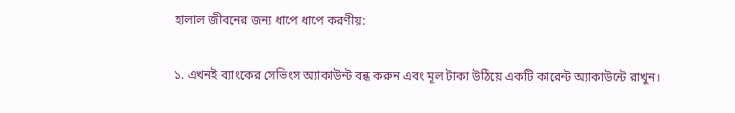হালাল জীবনের জন্য ধাপে ধাপে করণীয়:

১. এখনই ব্যাংকের সেভিংস অ্যাকাউন্ট বন্ধ করুন এবং মূল টাকা উঠিয়ে একটি কারেন্ট অ্যাকাউন্টে রাখুন।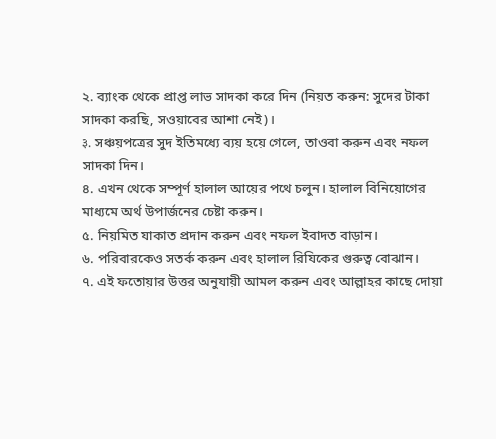২. ব্যাংক থেকে প্রাপ্ত লাভ সাদকা করে দিন (নিয়ত করুন: সুদের টাকা সাদকা করছি, সওয়াবের আশা নেই)।
३. সঞ্চয়পত্রের সুদ ইতিমধ্যে ব্যয় হয়ে গেলে, তাওবা করুন এবং নফল সাদকা দিন।
৪. এখন থেকে সম্পূর্ণ হালাল আয়ের পথে চলুন। হালাল বিনিয়োগের মাধ্যমে অর্থ উপার্জনের চেষ্টা করুন।
৫. নিয়মিত যাকাত প্রদান করুন এবং নফল ইবাদত বাড়ান।
৬. পরিবারকেও সতর্ক করুন এবং হালাল রিযিকের গুরুত্ব বোঝান।
৭. এই ফতোয়ার উত্তর অনুযায়ী আমল করুন এবং আল্লাহর কাছে দোয়া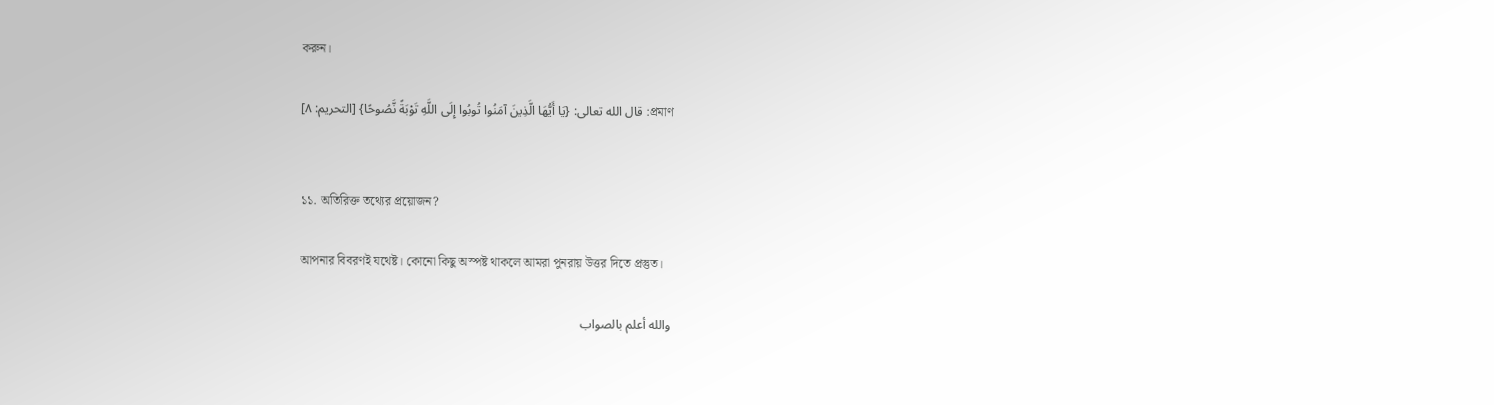করুন।

প্রমাণ: قال الله تعالى: {يَا أَيُّهَا الَّذِينَ آمَنُوا تُوبُوا إِلَى اللَّهِ تَوْبَةً نَّصُوحًا} [التحريم: ٨]


১১. অতিরিক্ত তথ্যের প্রয়োজন?

আপনার বিবরণই যথেষ্ট। কোনো কিছু অস্পষ্ট থাকলে আমরা পুনরায় উত্তর দিতে প্রস্তুত।

والله أعلم بالصواب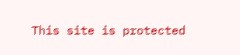This site is protected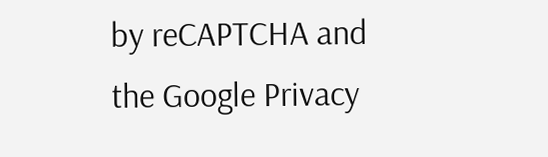by reCAPTCHA and the Google Privacy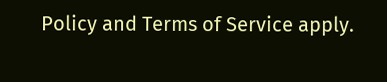Policy and Terms of Service apply.